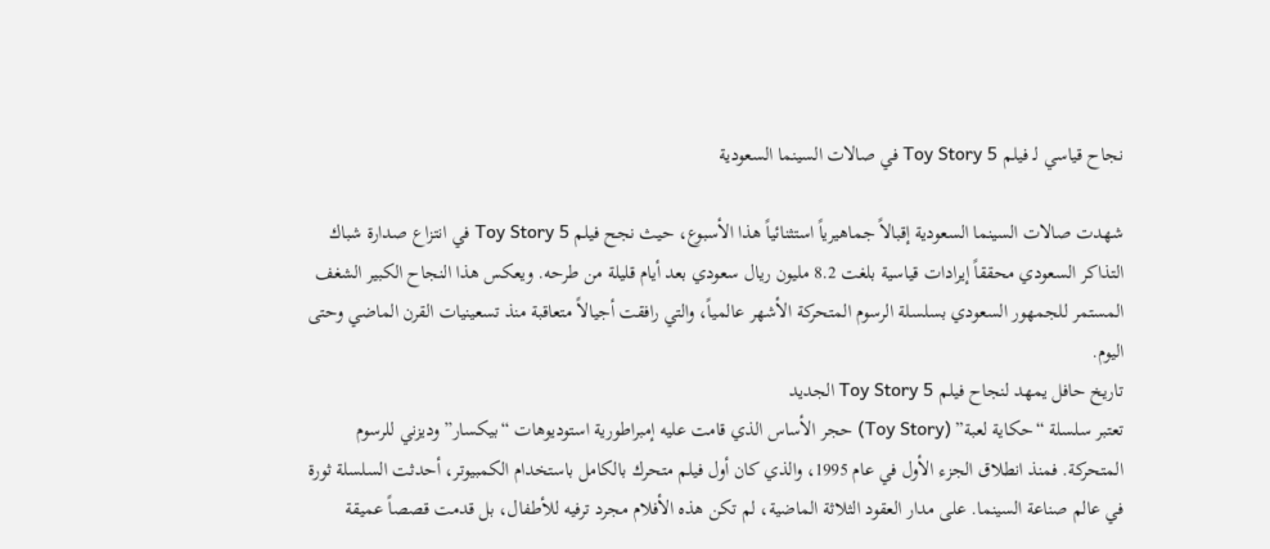نجاح قياسي لـ فيلم Toy Story 5 في صالات السينما السعودية

شهدت صالات السينما السعودية إقبالاً جماهيرياً استثنائياً هذا الأسبوع، حيث نجح فيلم Toy Story 5 في انتزاع صدارة شباك التذاكر السعودي محققاً إيرادات قياسية بلغت 8.2 مليون ريال سعودي بعد أيام قليلة من طرحه. ويعكس هذا النجاح الكبير الشغف المستمر للجمهور السعودي بسلسلة الرسوم المتحركة الأشهر عالمياً، والتي رافقت أجيالاً متعاقبة منذ تسعينيات القرن الماضي وحتى اليوم.
تاريخ حافل يمهد لنجاح فيلم Toy Story 5 الجديد
تعتبر سلسلة “حكاية لعبة” (Toy Story) حجر الأساس الذي قامت عليه إمبراطورية استوديوهات “بيكسار” وديزني للرسوم المتحركة. فمنذ انطلاق الجزء الأول في عام 1995، والذي كان أول فيلم متحرك بالكامل باستخدام الكمبيوتر، أحدثت السلسلة ثورة في عالم صناعة السينما. على مدار العقود الثلاثة الماضية، لم تكن هذه الأفلام مجرد ترفيه للأطفال، بل قدمت قصصاً عميقة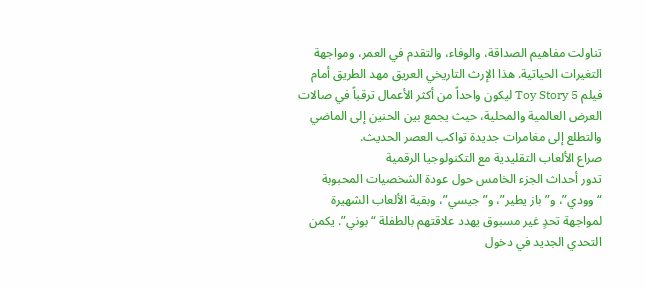تناولت مفاهيم الصداقة، والوفاء، والتقدم في العمر، ومواجهة التغيرات الحياتية. هذا الإرث التاريخي العريق مهد الطريق أمام فيلم Toy Story 5 ليكون واحداً من أكثر الأعمال ترقباً في صالات العرض العالمية والمحلية، حيث يجمع بين الحنين إلى الماضي والتطلع إلى مغامرات جديدة تواكب العصر الحديث.
صراع الألعاب التقليدية مع التكنولوجيا الرقمية
تدور أحداث الجزء الخامس حول عودة الشخصيات المحبوبة “وودي”، و”باز يطير”، و”جيسي”، وبقية الألعاب الشهيرة لمواجهة تحدٍ غير مسبوق يهدد علاقتهم بالطفلة “بوني”. يكمن التحدي الجديد في دخول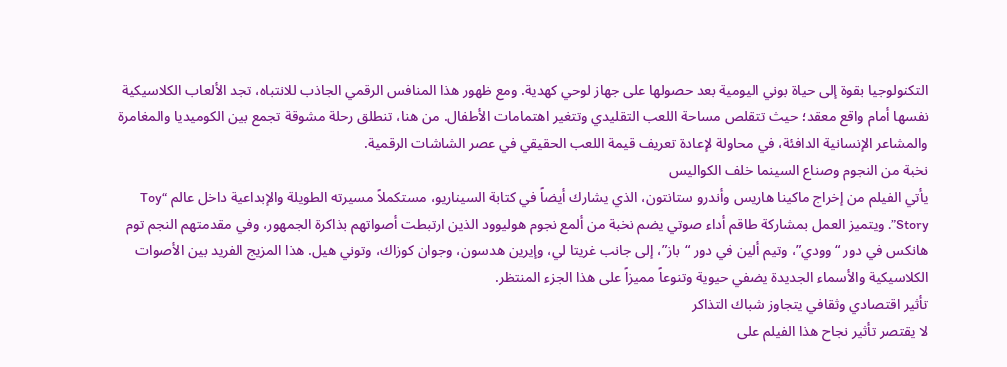التكنولوجيا بقوة إلى حياة بوني اليومية بعد حصولها على جهاز لوحي كهدية. ومع ظهور هذا المنافس الرقمي الجاذب للانتباه، تجد الألعاب الكلاسيكية نفسها أمام واقع معقد؛ حيث تتقلص مساحة اللعب التقليدي وتتغير اهتمامات الأطفال. من هنا، تنطلق رحلة مشوقة تجمع بين الكوميديا والمغامرة والمشاعر الإنسانية الدافئة، في محاولة لإعادة تعريف قيمة اللعب الحقيقي في عصر الشاشات الرقمية.
نخبة من النجوم وصناع السينما خلف الكواليس
يأتي الفيلم من إخراج ماكينا هاريس وأندرو ستانتون، الذي يشارك أيضاً في كتابة السيناريو، مستكملاً مسيرته الطويلة والإبداعية داخل عالم “Toy Story”. ويتميز العمل بمشاركة طاقم أداء صوتي يضم نخبة من ألمع نجوم هوليوود الذين ارتبطت أصواتهم بذاكرة الجمهور، وفي مقدمتهم النجم توم هانكس في دور “وودي”، وتيم ألين في دور “باز”، إلى جانب غريتا لي، وإيرين هدسون، وجوان كوزاك، وتوني هيل. هذا المزيج الفريد بين الأصوات الكلاسيكية والأسماء الجديدة يضفي حيوية وتنوعاً مميزاً على هذا الجزء المنتظر.
تأثير اقتصادي وثقافي يتجاوز شباك التذاكر
لا يقتصر تأثير نجاح هذا الفيلم على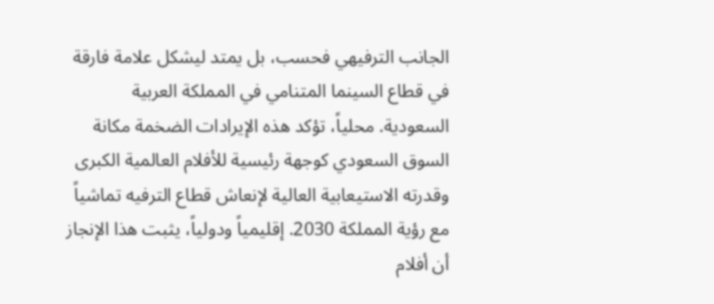الجانب الترفيهي فحسب، بل يمتد ليشكل علامة فارقة في قطاع السينما المتنامي في المملكة العربية السعودية. محلياً، تؤكد هذه الإيرادات الضخمة مكانة السوق السعودي كوجهة رئيسية للأفلام العالمية الكبرى وقدرته الاستيعابية العالية لإنعاش قطاع الترفيه تماشياً مع رؤية المملكة 2030. إقليمياً ودولياً، يثبت هذا الإنجاز أن أفلام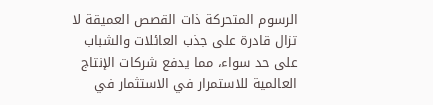الرسوم المتحركة ذات القصص العميقة لا تزال قادرة على جذب العائلات والشباب على حد سواء، مما يدفع شركات الإنتاج العالمية للاستمرار في الاستثمار في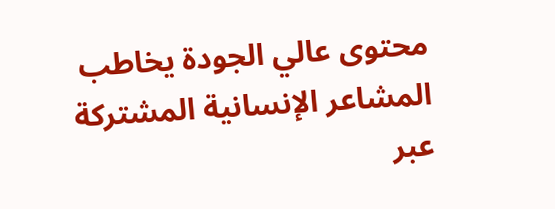محتوى عالي الجودة يخاطب المشاعر الإنسانية المشتركة عبر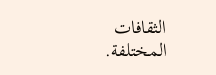الثقافات المختلفة.